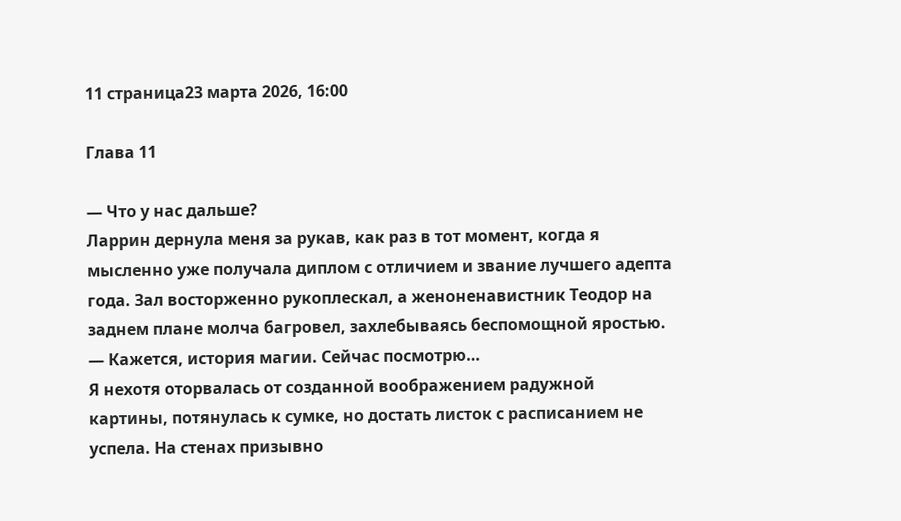11 страница23 марта 2026, 16:00

Глава 11

— Что у нас дальше?
Ларрин дернула меня за рукав, как раз в тот момент, когда я мысленно уже получала диплом с отличием и звание лучшего адепта года. Зал восторженно рукоплескал, а женоненавистник Теодор на заднем плане молча багровел, захлебываясь беспомощной яростью.
— Кажется, история магии. Сейчас посмотрю…
Я нехотя оторвалась от созданной воображением радужной картины, потянулась к сумке, но достать листок с расписанием не успела. На стенах призывно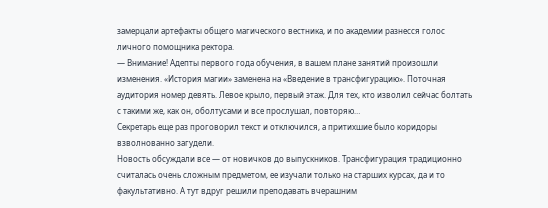замерцали артефакты общего магического вестника, и по академии разнесся голос личного помощника ректора.
— Внимание! Адепты первого года обучения, в вашем плане занятий произошли изменения. «История магии» заменена на «Введение в трансфигурацию». Поточная аудитория номер девять. Левое крыло, первый этаж. Для тех, кто изволил сейчас болтать с такими же, как он, оболтусами и все прослушал, повторяю…
Секретарь еще раз проговорил текст и отключился, а притихшие было коридоры взволнованно загудели.
Новость обсуждали все — от новичков до выпускников. Трансфигурация традиционно считалась очень сложным предметом, ее изучали только на старших курсах, да и то факультативно. А тут вдруг решили преподавать вчерашним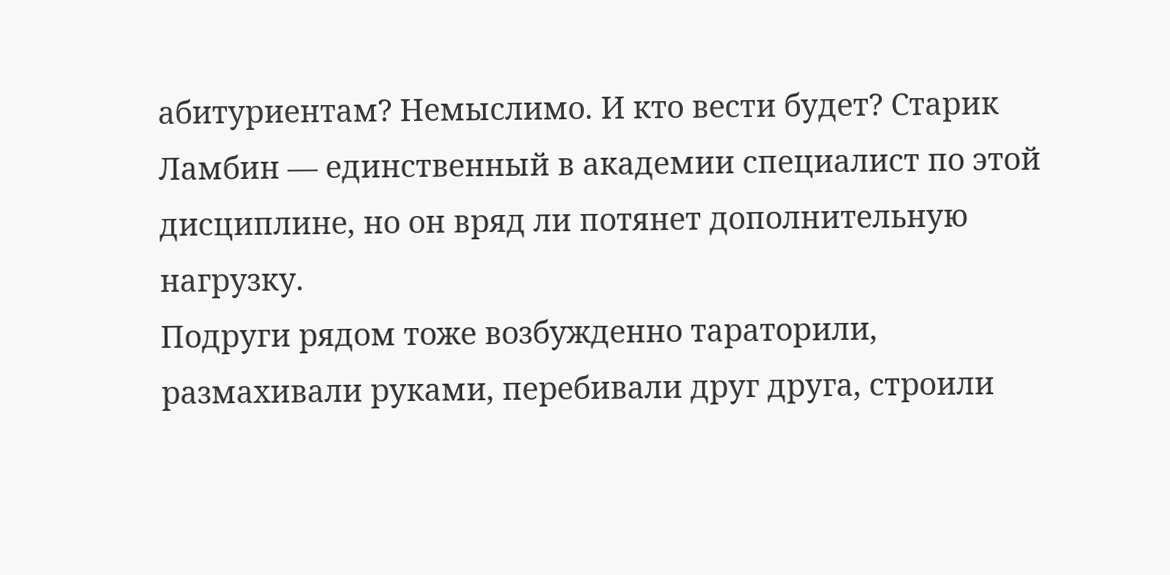абитуриентам? Немыслимо. И кто вести будет? Старик Ламбин — единственный в академии специалист по этой дисциплине, но он вряд ли потянет дополнительную нагрузку.
Подруги рядом тоже возбужденно тараторили, размахивали руками, перебивали друг друга, строили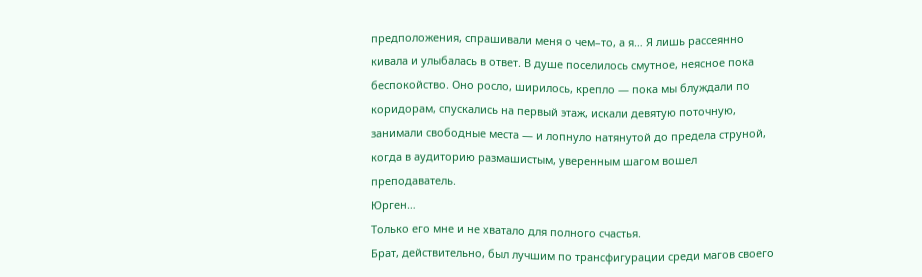предположения, спрашивали меня о чем–то, а я… Я лишь рассеянно кивала и улыбалась в ответ. В душе поселилось смутное, неясное пока беспокойство. Оно росло, ширилось, крепло — пока мы блуждали по коридорам, спускались на первый этаж, искали девятую поточную, занимали свободные места — и лопнуло натянутой до предела струной, когда в аудиторию размашистым, уверенным шагом вошел преподаватель.
Юрген…
Только его мне и не хватало для полного счастья.
Брат, действительно, был лучшим по трансфигурации среди магов своего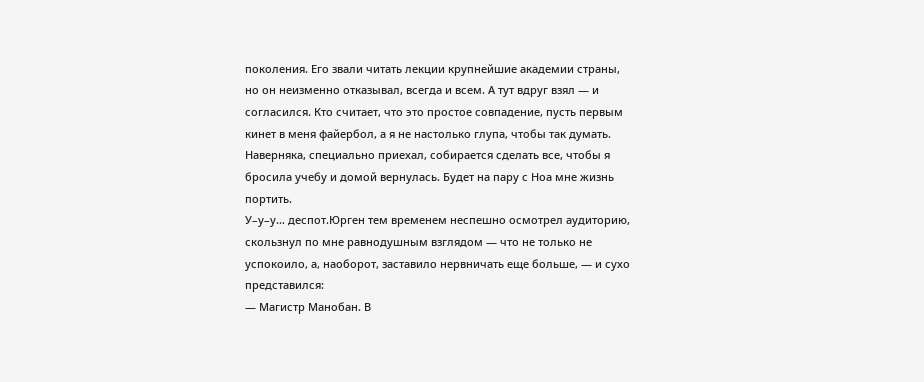поколения. Его звали читать лекции крупнейшие академии страны, но он неизменно отказывал, всегда и всем. А тут вдруг взял — и согласился. Кто считает, что это простое совпадение, пусть первым кинет в меня файербол, а я не настолько глупа, чтобы так думать. Наверняка, специально приехал, собирается сделать все, чтобы я бросила учебу и домой вернулась. Будет на пару с Ноа мне жизнь портить.
У–у–у… деспот.Юрген тем временем неспешно осмотрел аудиторию, скользнул по мне равнодушным взглядом — что не только не успокоило, а, наоборот, заставило нервничать еще больше, — и сухо представился:
— Магистр Манобан. В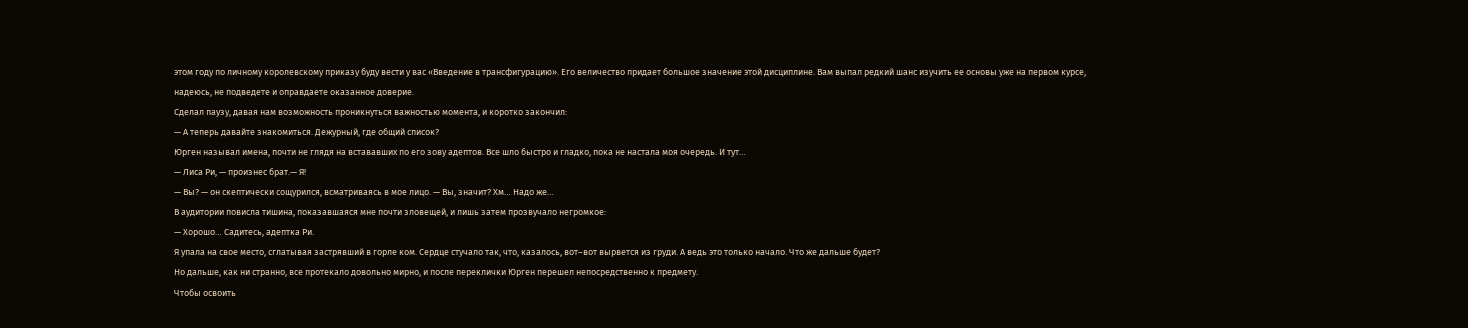этом году по личному королевскому приказу буду вести у вас «Введение в трансфигурацию». Его величество придает большое значение этой дисциплине. Вам выпал редкий шанс изучить ее основы уже на первом курсе, надеюсь, не подведете и оправдаете оказанное доверие.
Сделал паузу, давая нам возможность проникнуться важностью момента, и коротко закончил:
— А теперь давайте знакомиться. Дежурный, где общий список?
Юрген называл имена, почти не глядя на встававших по его зову адептов. Все шло быстро и гладко, пока не настала моя очередь. И тут…
— Лиса Ри, — произнес брат.— Я!
— Вы? — он скептически сощурился, всматриваясь в мое лицо. — Вы, значит? Хм… Надо же…
В аудитории повисла тишина, показавшаяся мне почти зловещей, и лишь затем прозвучало негромкое:
— Хорошо… Садитесь, адептка Ри.
Я упала на свое место, сглатывая застрявший в горле ком. Сердце стучало так, что, казалось, вот–вот вырвется из груди. А ведь это только начало. Что же дальше будет?
Но дальше, как ни странно, все протекало довольно мирно, и после переклички Юрген перешел непосредственно к предмету.
Чтобы освоить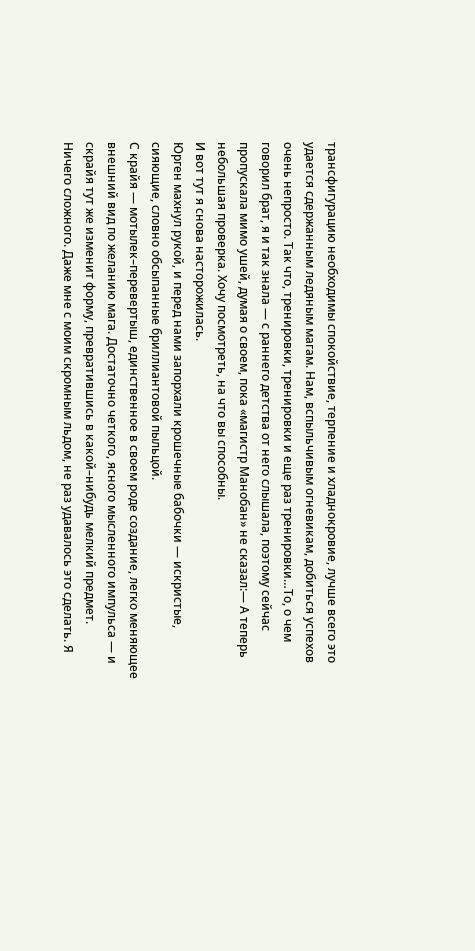трансфигурацию необходимы спокойствие, терпение и хладнокровие, лучше всего это удается сдержанным ледяным магам. Нам, вспыльчивым огневикам, добиться успехов очень непросто. Так что, тренировки, тренировки и еще раз тренировки…То, о чем говорил брат, я и так знала — с раннего детства от него слышала, поэтому сейчас пропускала мимо ушей, думая о своем, пока «магистр Манобан» не сказал:— А теперь небольшая проверка. Хочу посмотреть, на что вы способны.
И вот тут я снова насторожилась.
Юрген махнул рукой, и перед нами запорхали крошечные бабочки — искристые, сияющие, словно обсыпанные бриллиантовой пыльцой.
С крайя — мотылек–перевертыш, единственное в своем роде создание, легко меняющее внешний вид по желанию мага. Достаточно четкого, ясного мысленного импульса — и скрайя тут же изменит форму, превратившись в какой–нибудь мелкий предмет.
Ничего сложного. Даже мне с моим скромным льдом, не раз удавалось это сделать. Я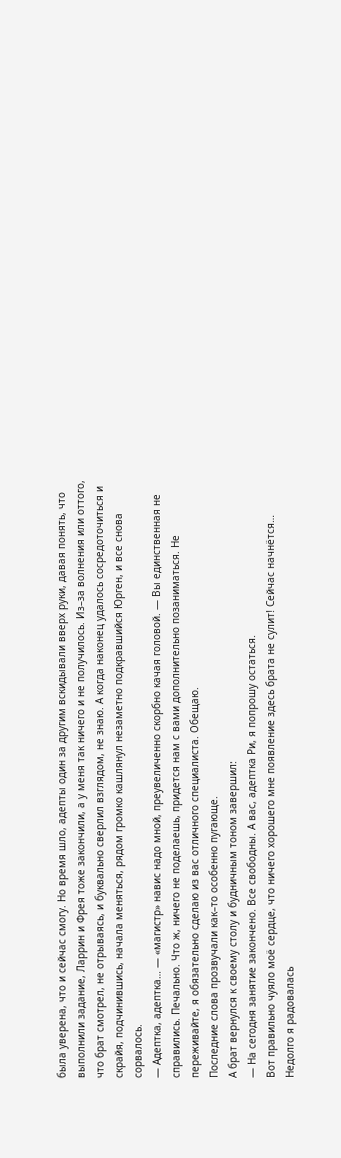была уверена, что и сейчас смогу. Но время шло, адепты один за другим вскидывали вверх руки, давая понять, что выполнили задание, Ларрин и Фрея тоже закончили, а у меня так ничего и не получилось. Из–за волнения или оттого, что брат смотрел, не отрываясь, и буквально сверлил взглядом, не знаю. А когда наконец удалось сосредоточиться и скрайя, подчинившись, начала меняться, рядом громко кашлянул незаметно подкравшийся Юрген, и все снова сорвалось.
— Адептка, адептка… — «магистр» навис надо мной, преувеличенно скорбно качая головой. — Вы единственная не справились. Печально. Что ж, ничего не поделаешь, придется нам с вами дополнительно позаниматься. Не переживайте, я обязательно сделаю из вас отличного специалиста. Обещаю.
Последние слова прозвучали как–то особенно пугающе.
А брат вернулся к своему столу и будничным тоном завершил:
— На сегодня занятие закончено. Все свободны. А вас, адептка Ри, я попрошу остаться.
Вот правильно чуяло моё сердце, что ничего хорошего мне появление здесь брата не сулит! Сейчас начнётся…
Недолго я радовалась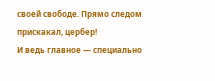своей свободе. Прямо следом прискакал, цербер!
И ведь главное — специально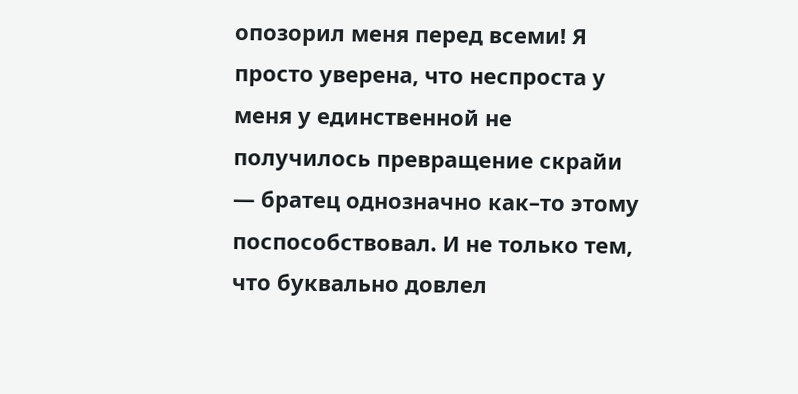опозорил меня перед всеми! Я просто уверена, что неспроста у меня у единственной не получилось превращение скрайи — братец однозначно как–то этому поспособствовал. И не только тем, что буквально довлел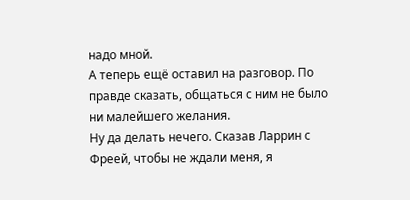надо мной.
А теперь ещё оставил на разговор. По правде сказать, общаться с ним не было ни малейшего желания.
Ну да делать нечего. Сказав Ларрин с Фреей, чтобы не ждали меня, я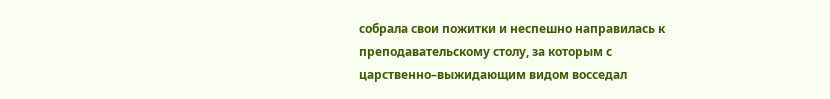собрала свои пожитки и неспешно направилась к преподавательскому столу, за которым с царственно–выжидающим видом восседал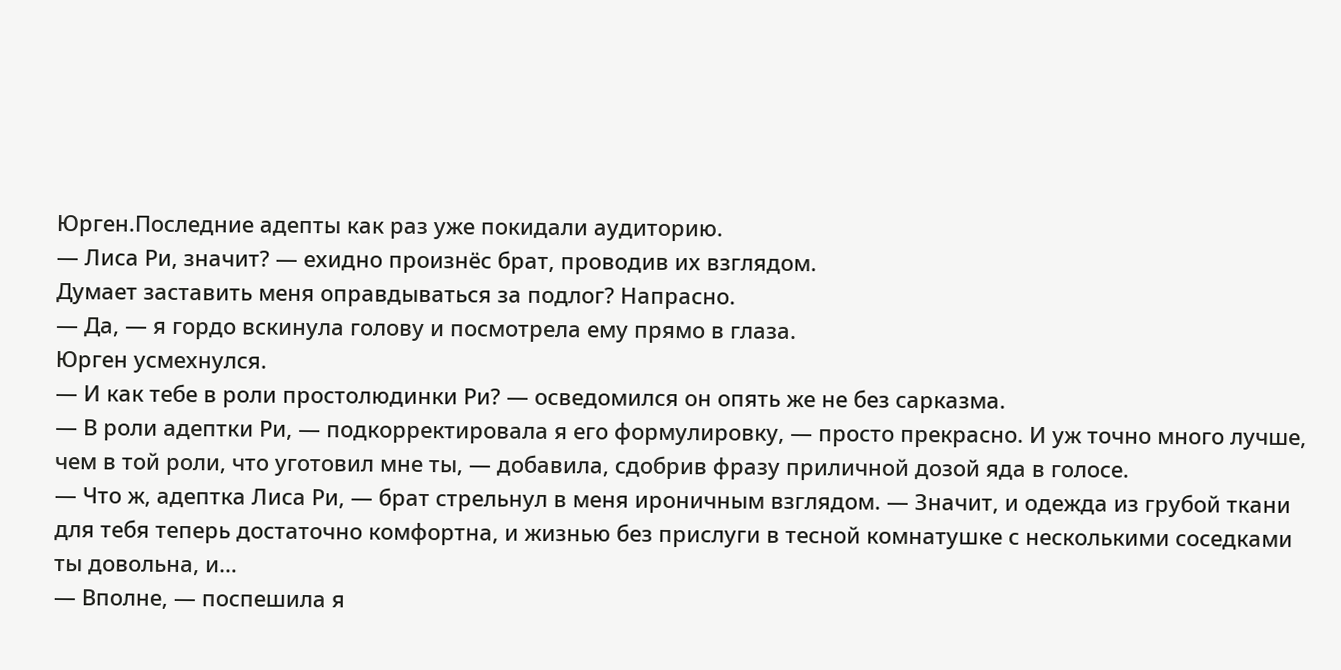Юрген.Последние адепты как раз уже покидали аудиторию.
— Лиса Ри, значит? — ехидно произнёс брат, проводив их взглядом.
Думает заставить меня оправдываться за подлог? Напрасно.
— Да, — я гордо вскинула голову и посмотрела ему прямо в глаза.
Юрген усмехнулся.
— И как тебе в роли простолюдинки Ри? — осведомился он опять же не без сарказма.
— В роли адептки Ри, — подкорректировала я его формулировку, — просто прекрасно. И уж точно много лучше, чем в той роли, что уготовил мне ты, — добавила, сдобрив фразу приличной дозой яда в голосе.
— Что ж, адептка Лиса Ри, — брат стрельнул в меня ироничным взглядом. — Значит, и одежда из грубой ткани для тебя теперь достаточно комфортна, и жизнью без прислуги в тесной комнатушке с несколькими соседками ты довольна, и…
— Вполне, — поспешила я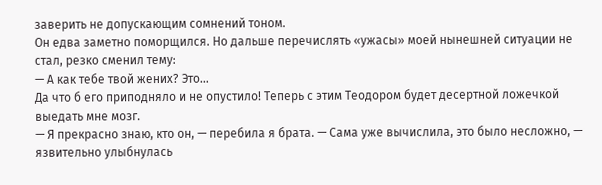заверить не допускающим сомнений тоном.
Он едва заметно поморщился. Но дальше перечислять «ужасы» моей нынешней ситуации не стал, резко сменил тему:
— А как тебе твой жених? Это…
Да что б его приподняло и не опустило! Теперь с этим Теодором будет десертной ложечкой выедать мне мозг.
— Я прекрасно знаю, кто он, — перебила я брата. — Сама уже вычислила, это было несложно, — язвительно улыбнулась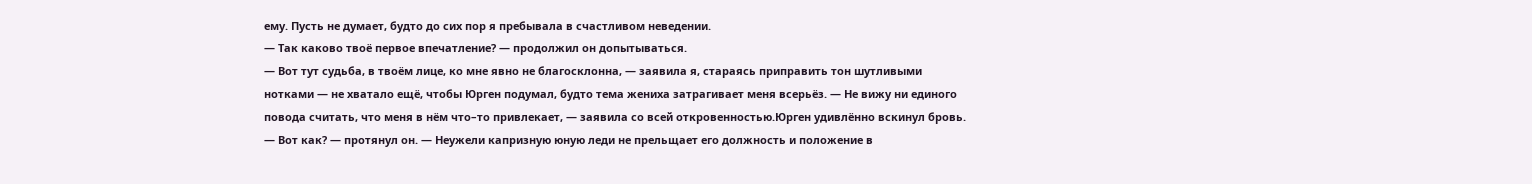ему. Пусть не думает, будто до сих пор я пребывала в счастливом неведении.
— Так каково твоё первое впечатление? — продолжил он допытываться.
— Вот тут судьба, в твоём лице, ко мне явно не благосклонна, — заявила я, стараясь приправить тон шутливыми нотками — не хватало ещё, чтобы Юрген подумал, будто тема жениха затрагивает меня всерьёз. — Не вижу ни единого повода считать, что меня в нём что–то привлекает, — заявила со всей откровенностью.Юрген удивлённо вскинул бровь.
— Вот как? — протянул он. — Неужели капризную юную леди не прельщает его должность и положение в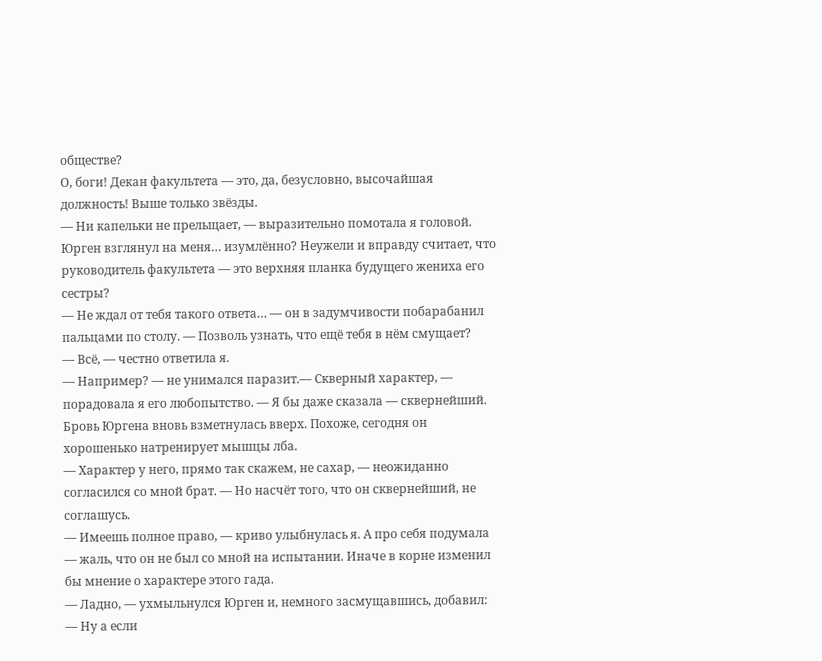обществе?
О, боги! Декан факультета — это, да, безусловно, высочайшая должность! Выше только звёзды.
— Ни капельки не прельщает, — выразительно помотала я головой.
Юрген взглянул на меня… изумлённо? Неужели и вправду считает, что руководитель факультета — это верхняя планка будущего жениха его сестры?
— Не ждал от тебя такого ответа… — он в задумчивости побарабанил пальцами по столу. — Позволь узнать, что ещё тебя в нём смущает?
— Всё, — честно ответила я.
— Например? — не унимался паразит.— Скверный характер, — порадовала я его любопытство. — Я бы даже сказала — сквернейший.
Бровь Юргена вновь взметнулась вверх. Похоже, сегодня он хорошенько натренирует мышцы лба.
— Характер у него, прямо так скажем, не сахар, — неожиданно согласился со мной брат. — Но насчёт того, что он сквернейший, не соглашусь.
— Имеешь полное право, — криво улыбнулась я. А про себя подумала — жаль, что он не был со мной на испытании. Иначе в корне изменил бы мнение о характере этого гада.
— Ладно, — ухмыльнулся Юрген и, немного засмущавшись, добавил: — Ну а если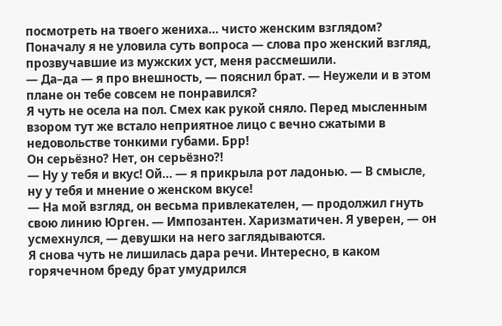посмотреть на твоего жениха… чисто женским взглядом?
Поначалу я не уловила суть вопроса — слова про женский взгляд, прозвучавшие из мужских уст, меня рассмешили.
— Да–да — я про внешность, — пояснил брат. — Неужели и в этом плане он тебе совсем не понравился?
Я чуть не осела на пол. Смех как рукой сняло. Перед мысленным взором тут же встало неприятное лицо с вечно сжатыми в недовольстве тонкими губами. Брр!
Он серьёзно? Нет, он серьёзно?!
— Ну у тебя и вкус! Ой… — я прикрыла рот ладонью. — В смысле, ну у тебя и мнение о женском вкусе!
— На мой взгляд, он весьма привлекателен, — продолжил гнуть свою линию Юрген. — Импозантен. Харизматичен. Я уверен, — он усмехнулся, — девушки на него заглядываются.
Я снова чуть не лишилась дара речи. Интересно, в каком горячечном бреду брат умудрился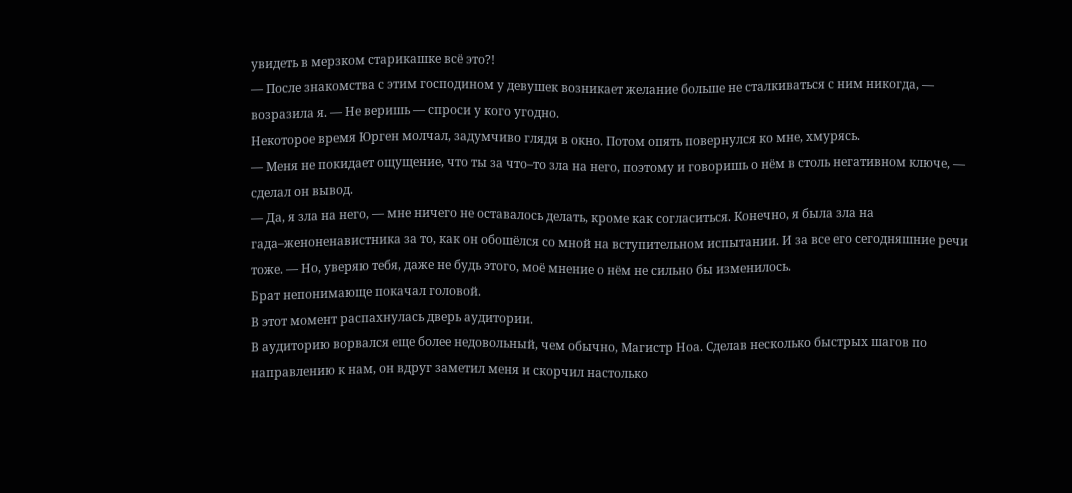увидеть в мерзком старикашке всё это?!
— После знакомства с этим господином у девушек возникает желание больше не сталкиваться с ним никогда, — возразила я. — Не веришь — спроси у кого угодно.
Некоторое время Юрген молчал, задумчиво глядя в окно. Потом опять повернулся ко мне, хмурясь.
— Меня не покидает ощущение, что ты за что–то зла на него, поэтому и говоришь о нём в столь негативном ключе, — сделал он вывод.
— Да, я зла на него, — мне ничего не оставалось делать, кроме как согласиться. Конечно, я была зла на гада–женоненавистника за то, как он обошёлся со мной на вступительном испытании. И за все его сегодняшние речи тоже. — Но, уверяю тебя, даже не будь этого, моё мнение о нём не сильно бы изменилось.
Брат непонимающе покачал головой.
В этот момент распахнулась дверь аудитории.
В аудиторию ворвался еще более недовольный, чем обычно, Магистр Ноа. Сделав несколько быстрых шагов по направлению к нам, он вдруг заметил меня и скорчил настолько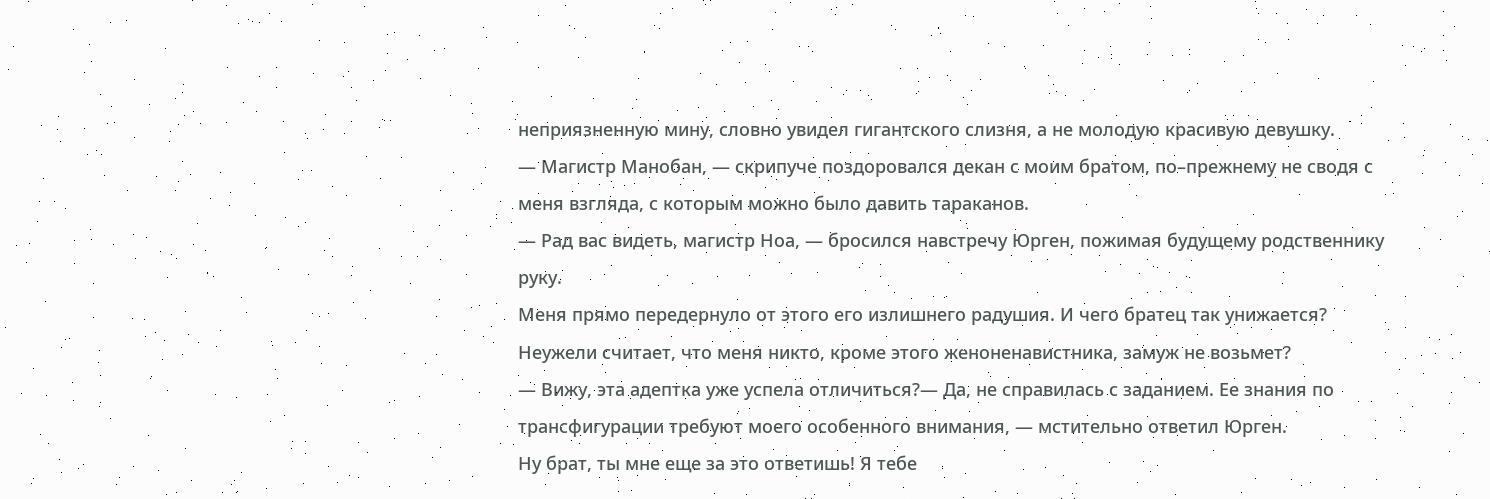неприязненную мину, словно увидел гигантского слизня, а не молодую красивую девушку.
— Магистр Манобан, — скрипуче поздоровался декан с моим братом, по–прежнему не сводя с меня взгляда, с которым можно было давить тараканов.
— Рад вас видеть, магистр Ноа, — бросился навстречу Юрген, пожимая будущему родственнику руку.
Меня прямо передернуло от этого его излишнего радушия. И чего братец так унижается? Неужели считает, что меня никто, кроме этого женоненавистника, замуж не возьмет?
— Вижу, эта адептка уже успела отличиться?— Да, не справилась с заданием. Ее знания по трансфигурации требуют моего особенного внимания, — мстительно ответил Юрген.
Ну брат, ты мне еще за это ответишь! Я тебе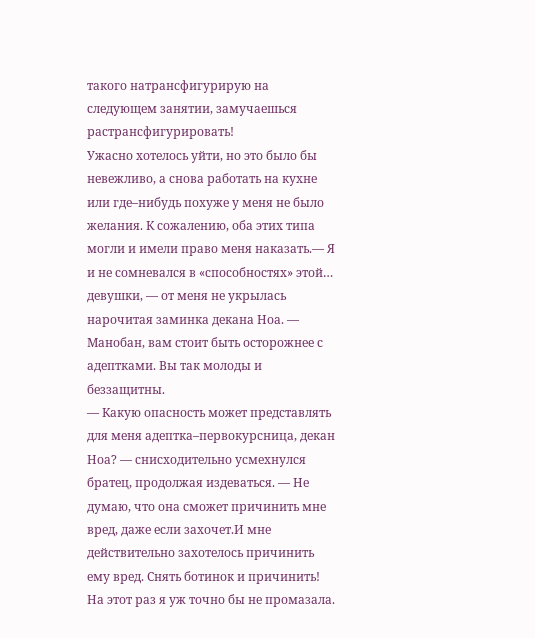такого натрансфигурирую на следующем занятии, замучаешься растрансфигурировать!
Ужасно хотелось уйти, но это было бы невежливо, а снова работать на кухне или где–нибудь похуже у меня не было желания. К сожалению, оба этих типа могли и имели право меня наказать.— Я и не сомневался в «способностях» этой… девушки, — от меня не укрылась нарочитая заминка декана Ноа. — Манобан, вам стоит быть осторожнее с адептками. Вы так молоды и беззащитны.
— Какую опасность может представлять для меня адептка–первокурсница, декан Ноа? — снисходительно усмехнулся братец, продолжая издеваться. — Не думаю, что она сможет причинить мне вред, даже если захочет.И мне действительно захотелось причинить ему вред. Снять ботинок и причинить! На этот раз я уж точно бы не промазала.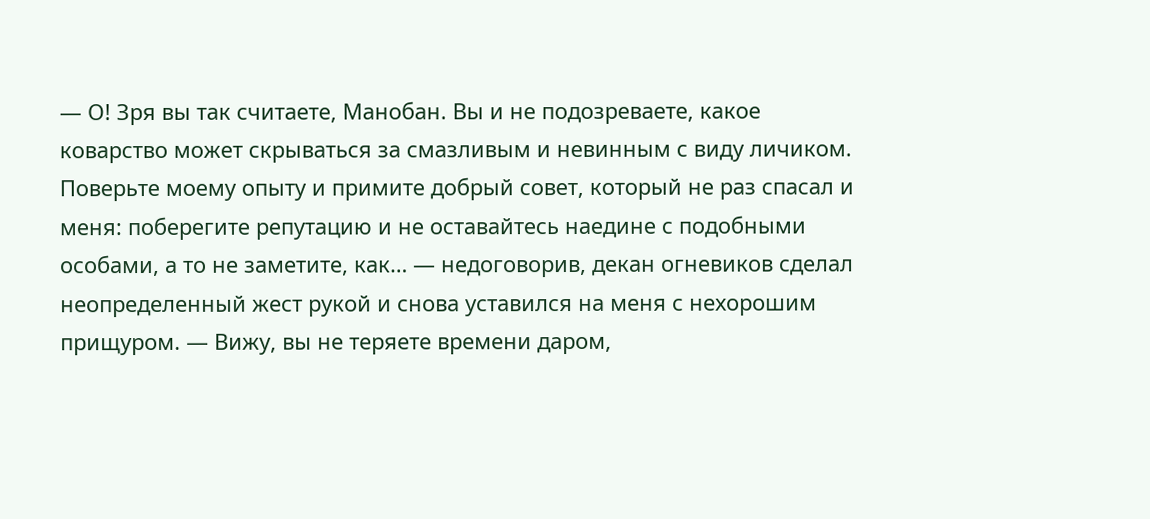— О! Зря вы так считаете, Манобан. Вы и не подозреваете, какое коварство может скрываться за смазливым и невинным с виду личиком. Поверьте моему опыту и примите добрый совет, который не раз спасал и меня: поберегите репутацию и не оставайтесь наедине с подобными особами, а то не заметите, как… — недоговорив, декан огневиков сделал неопределенный жест рукой и снова уставился на меня с нехорошим прищуром. — Вижу, вы не теряете времени даром,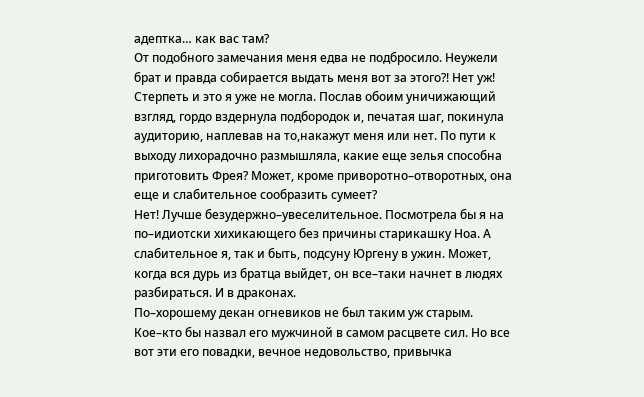адептка… как вас там?
От подобного замечания меня едва не подбросило. Неужели брат и правда собирается выдать меня вот за этого?! Нет уж!
Стерпеть и это я уже не могла. Послав обоим уничижающий взгляд, гордо вздернула подбородок и, печатая шаг, покинула аудиторию, наплевав на то,накажут меня или нет. По пути к выходу лихорадочно размышляла, какие еще зелья способна приготовить Фрея? Может, кроме приворотно–отворотных, она еще и слабительное сообразить сумеет?
Нет! Лучше безудержно–увеселительное. Посмотрела бы я на по–идиотски хихикающего без причины старикашку Ноа. А слабительное я, так и быть, подсуну Юргену в ужин. Может, когда вся дурь из братца выйдет, он все–таки начнет в людях разбираться. И в драконах.
По–хорошему декан огневиков не был таким уж старым. Кое–кто бы назвал его мужчиной в самом расцвете сил. Но все вот эти его повадки, вечное недовольство, привычка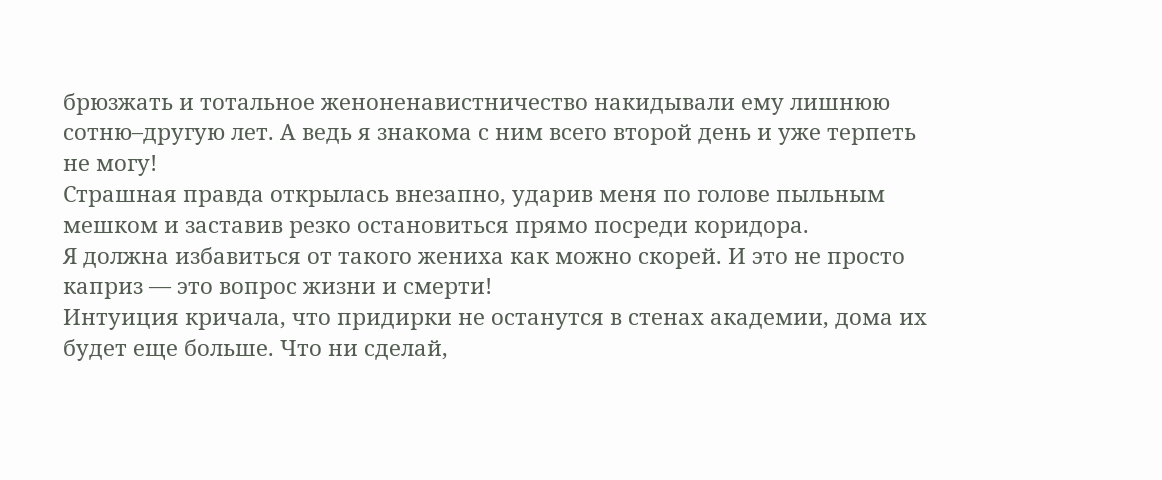брюзжать и тотальное женоненавистничество накидывали ему лишнюю сотню–другую лет. А ведь я знакома с ним всего второй день и уже терпеть не могу!
Страшная правда открылась внезапно, ударив меня по голове пыльным мешком и заставив резко остановиться прямо посреди коридора.
Я должна избавиться от такого жениха как можно скорей. И это не просто каприз — это вопрос жизни и смерти!
Интуиция кричала, что придирки не останутся в стенах академии, дома их будет еще больше. Что ни сделай,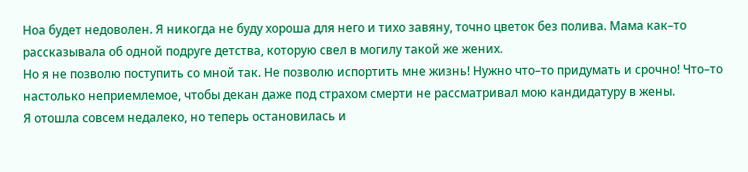Ноа будет недоволен. Я никогда не буду хороша для него и тихо завяну, точно цветок без полива. Мама как–то рассказывала об одной подруге детства, которую свел в могилу такой же жених.
Но я не позволю поступить со мной так. Не позволю испортить мне жизнь! Нужно что–то придумать и срочно! Что–то настолько неприемлемое, чтобы декан даже под страхом смерти не рассматривал мою кандидатуру в жены.
Я отошла совсем недалеко, но теперь остановилась и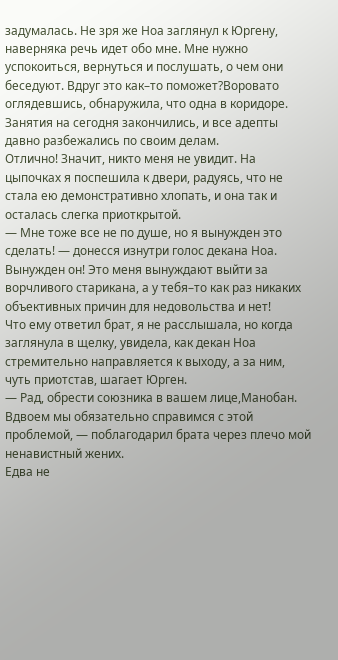задумалась. Не зря же Ноа заглянул к Юргену, наверняка речь идет обо мне. Мне нужно успокоиться, вернуться и послушать, о чем они беседуют. Вдруг это как–то поможет?Воровато оглядевшись, обнаружила, что одна в коридоре. Занятия на сегодня закончились, и все адепты давно разбежались по своим делам.
Отлично! Значит, никто меня не увидит. На цыпочках я поспешила к двери, радуясь, что не стала ею демонстративно хлопать, и она так и осталась слегка приоткрытой.
— Мне тоже все не по душе, но я вынужден это сделать! — донесся изнутри голос декана Ноа.
Вынужден он! Это меня вынуждают выйти за ворчливого старикана, а у тебя–то как раз никаких объективных причин для недовольства и нет!
Что ему ответил брат, я не расслышала, но когда заглянула в щелку, увидела, как декан Ноа стремительно направляется к выходу, а за ним, чуть приотстав, шагает Юрген.
— Рад, обрести союзника в вашем лице,Манобан. Вдвоем мы обязательно справимся с этой проблемой, — поблагодарил брата через плечо мой ненавистный жених.
Едва не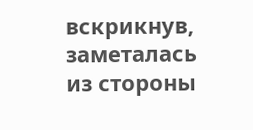вскрикнув, заметалась из стороны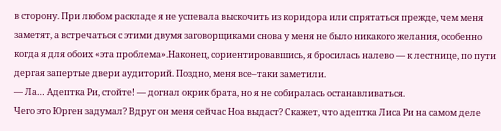в сторону. При любом раскладе я не успевала выскочить из коридора или спрятаться прежде, чем меня заметят, а встречаться с этими двумя заговорщиками снова у меня не было никакого желания, особенно когда я для обоих «эта проблема».Наконец, сориентировавшись, я бросилась налево — к лестнице, по пути дергая запертые двери аудиторий. Поздно, меня все–таки заметили.
— Ла… Адептка Ри, стойте! — догнал окрик брата, но я не собиралась останавливаться.
Чего это Юрген задумал? Вдруг он меня сейчас Ноа выдаст? Скажет, что адептка Лиса Ри на самом деле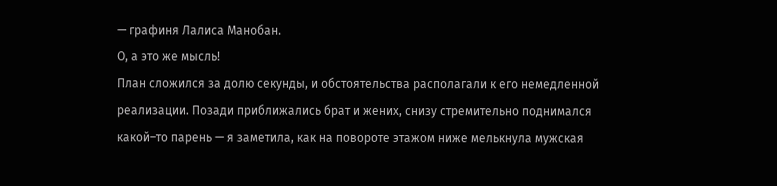— графиня Лалиса Манобан.
О, а это же мысль!
План сложился за долю секунды, и обстоятельства располагали к его немедленной реализации. Позади приближались брат и жених, снизу стремительно поднимался какой–то парень — я заметила, как на повороте этажом ниже мелькнула мужская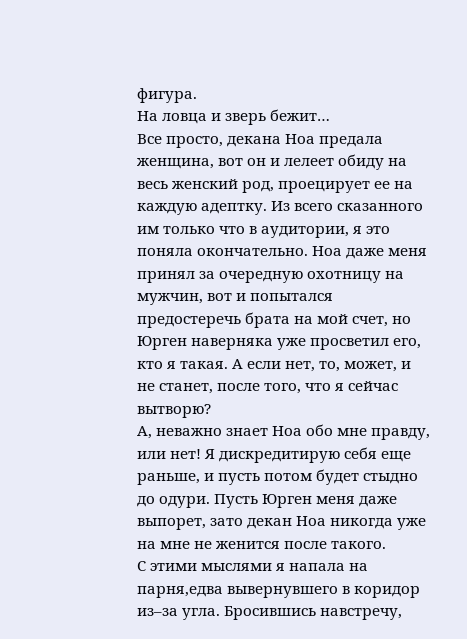фигура.
На ловца и зверь бежит…
Все просто, декана Ноа предала женщина, вот он и лелеет обиду на весь женский род, проецирует ее на каждую адептку. Из всего сказанного им только что в аудитории, я это поняла окончательно. Ноа даже меня принял за очередную охотницу на мужчин, вот и попытался предостеречь брата на мой счет, но Юрген наверняка уже просветил его, кто я такая. А если нет, то, может, и не станет, после того, что я сейчас вытворю?
А, неважно знает Ноа обо мне правду, или нет! Я дискредитирую себя еще раньше, и пусть потом будет стыдно до одури. Пусть Юрген меня даже выпорет, зато декан Ноа никогда уже на мне не женится после такого.
С этими мыслями я напала на парня,едва вывернувшего в коридор из–за угла. Бросившись навстречу,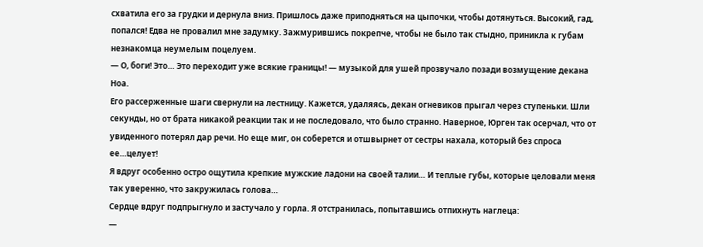схватила его за грудки и дернула вниз. Пришлось даже приподняться на цыпочки, чтобы дотянуться. Высокий, гад, попался! Едва не провалил мне задумку. Зажмурившись покрепче, чтобы не было так стыдно, приникла к губам незнакомца неумелым поцелуем.
— О, боги! Это… Это переходит уже всякие границы! — музыкой для ушей прозвучало позади возмущение декана Ноа.
Его рассерженные шаги свернули на лестницу. Кажется, удаляясь, декан огневиков прыгал через ступеньки. Шли секунды, но от брата никакой реакции так и не последовало, что было странно. Наверное, Юрген так осерчал, что от увиденного потерял дар речи. Но еще миг, он соберется и отшвырнет от сестры нахала, который без спроса ее…целует!
Я вдруг особенно остро ощутила крепкие мужские ладони на своей талии… И теплые губы, которые целовали меня так уверенно, что закружилась голова…
Сердце вдруг подпрыгнуло и застучало у горла. Я отстранилась, попытавшись отпихнуть наглеца:
—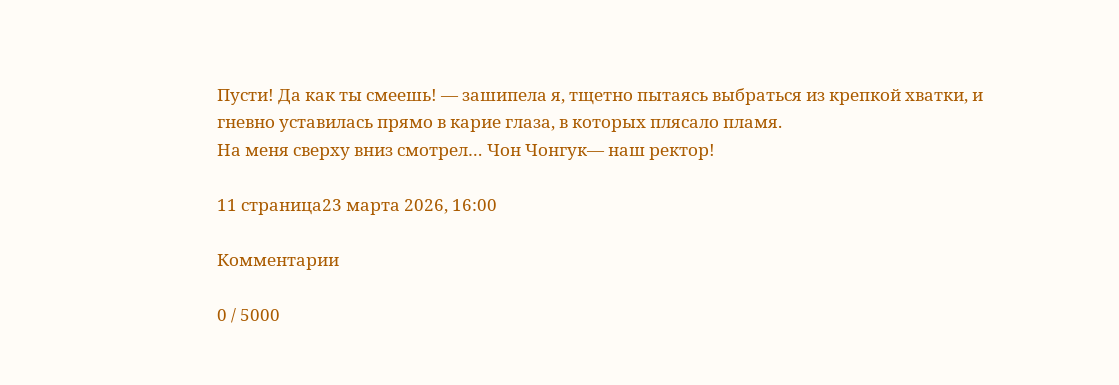Пусти! Да как ты смеешь! — зашипела я, тщетно пытаясь выбраться из крепкой хватки, и гневно уставилась прямо в карие глаза, в которых плясало пламя.
На меня сверху вниз смотрел… Чон Чонгук— наш ректор!

11 страница23 марта 2026, 16:00

Комментарии

0 / 5000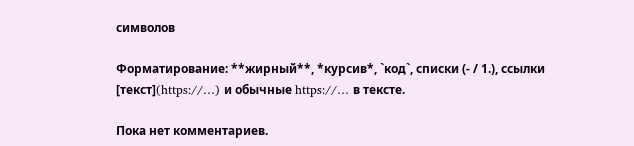символов

Форматирование: **жирный**, *курсив*, `код`, списки (- / 1.), ссылки [текст](https://…) и обычные https://… в тексте.

Пока нет комментариев.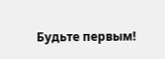Будьте первым!